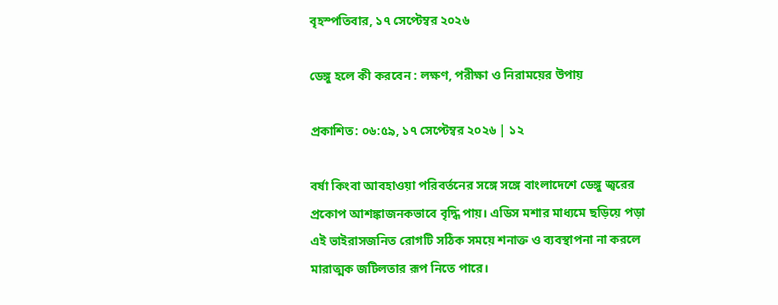বৃহস্পতিবার, ১৭ সেপ্টেম্বর ২০২৬

ডেঙ্গু হলে কী করবেন : লক্ষণ, পরীক্ষা ও নিরাময়ের উপায়

প্রকাশিত: ০৬:৫৯, ১৭ সেপ্টেম্বর ২০২৬ | ১২

বর্ষা কিংবা আবহাওয়া পরিবর্তনের সঙ্গে সঙ্গে বাংলাদেশে ডেঙ্গু জ্বরের প্রকোপ আশঙ্কাজনকভাবে বৃদ্ধি পায়। এডিস মশার মাধ্যমে ছড়িয়ে পড়া এই ভাইরাসজনিত রোগটি সঠিক সময়ে শনাক্ত ও ব্যবস্থাপনা না করলে মারাত্মক জটিলতার রূপ নিতে পারে।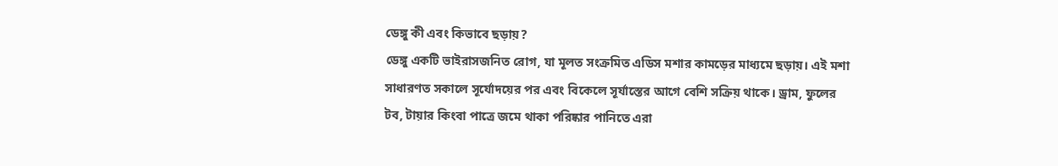ডেঙ্গু কী এবং কিভাবে ছড়ায়?
ডেঙ্গু একটি ভাইরাসজনিত রোগ, যা মূলত সংক্রমিত এডিস মশার কামড়ের মাধ্যমে ছড়ায়। এই মশা সাধারণত সকালে সূর্যোদয়ের পর এবং বিকেলে সূর্যাস্তের আগে বেশি সক্রিয় থাকে। ড্রাম, ফুলের টব, টায়ার কিংবা পাত্রে জমে থাকা পরিষ্কার পানিতে এরা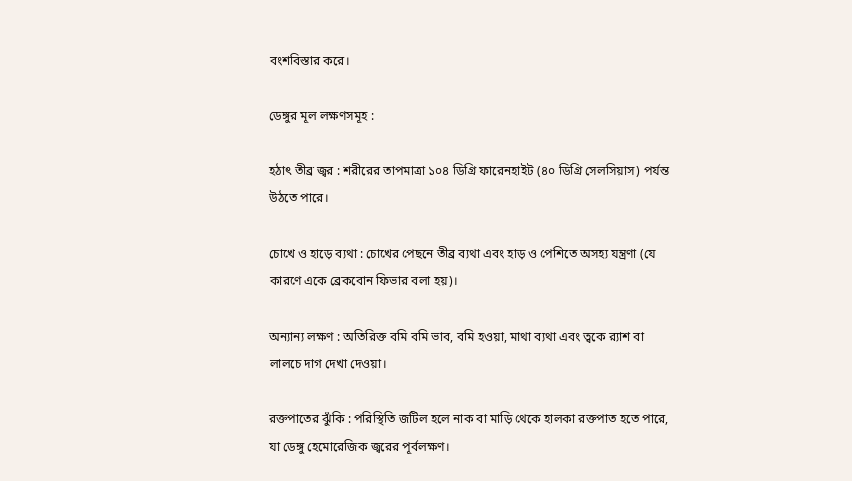বংশবিস্তার করে।

ডেঙ্গুর মূল লক্ষণসমূহ :

হঠাৎ তীব্র জ্বর : শরীরের তাপমাত্রা ১০৪ ডিগ্রি ফারেনহাইট (৪০ ডিগ্রি সেলসিয়াস) পর্যন্ত উঠতে পারে।

চোখে ও হাড়ে ব্যথা : চোখের পেছনে তীব্র ব্যথা এবং হাড় ও পেশিতে অসহ্য যন্ত্রণা (যে কারণে একে ব্রেকবোন ফিভার বলা হয়)।

অন্যান্য লক্ষণ : অতিরিক্ত বমি বমি ভাব, বমি হওয়া, মাথা ব্যথা এবং ত্বকে র‍্যাশ বা লালচে দাগ দেখা দেওয়া।

রক্তপাতের ঝুঁকি : পরিস্থিতি জটিল হলে নাক বা মাড়ি থেকে হালকা রক্তপাত হতে পারে, যা ডেঙ্গু হেমোরেজিক জ্বরের পূর্বলক্ষণ।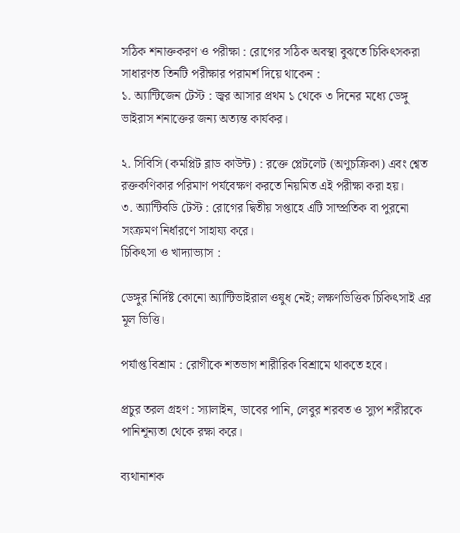সঠিক শনাক্তকরণ ও পরীক্ষা : রোগের সঠিক অবস্থা বুঝতে চিকিৎসকরা সাধারণত তিনটি পরীক্ষার পরামর্শ দিয়ে থাকেন :
১. অ্যান্টিজেন টেস্ট : জ্বর আসার প্রথম ১ থেকে ৩ দিনের মধ্যে ডেঙ্গু ভাইরাস শনাক্তের জন্য অত্যন্ত কার্যকর।

২. সিবিসি (কমপ্লিট ব্লাড কাউন্ট) : রক্তে প্লেটলেট (অণুচক্রিকা) এবং শ্বেত রক্তকণিকার পরিমাণ পর্যবেক্ষণ করতে নিয়মিত এই পরীক্ষা করা হয়।
৩. অ্যান্টিবডি টেস্ট : রোগের দ্বিতীয় সপ্তাহে এটি সাম্প্রতিক বা পুরনো সংক্রমণ নির্ধারণে সাহায্য করে।
চিকিৎসা ও খাদ্যাভ্যাস :

ডেঙ্গুর নির্দিষ্ট কোনো অ্যান্টিভাইরাল ওষুধ নেই; লক্ষণভিত্তিক চিকিৎসাই এর মূল ভিত্তি।

পর্যাপ্ত বিশ্রাম : রোগীকে শতভাগ শারীরিক বিশ্রামে থাকতে হবে।

প্রচুর তরল গ্রহণ : স্যালাইন, ডাবের পানি, লেবুর শরবত ও স্যুপ শরীরকে পানিশূন্যতা থেকে রক্ষা করে।

ব্যথানাশক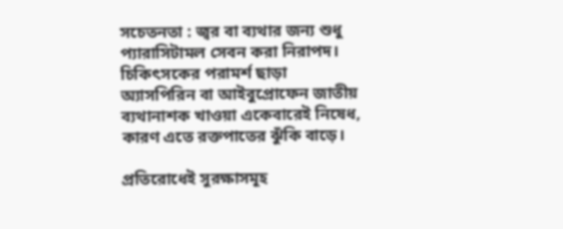সচেতনতা : জ্বর বা ব্যথার জন্য শুধু প্যারাসিটামল সেবন করা নিরাপদ। চিকিৎসকের পরামর্শ ছাড়া অ্যাসপিরিন বা আইবুপ্রোফেন জাতীয় ব্যথানাশক খাওয়া একেবারেই নিষেধ, কারণ এতে রক্তপাতের ঝুঁকি বাড়ে।

প্রতিরোধেই সুরক্ষাসমূহ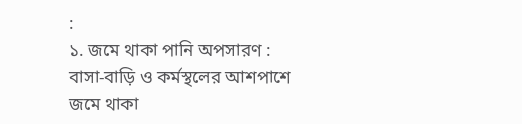:
১. জমে থাকা পানি অপসারণ : বাসা-বাড়ি ও কর্মস্থলের আশপাশে জমে থাকা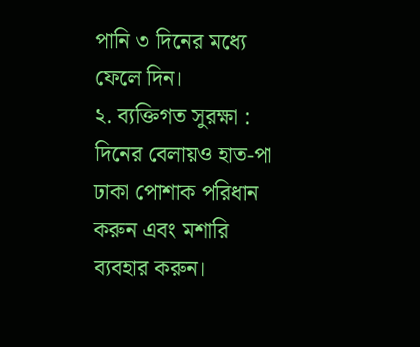পানি ৩ দিনের মধ্যে ফেলে দিন।
২. ব্যক্তিগত সুরক্ষা : দিনের বেলায়ও হাত-পা ঢাকা পোশাক পরিধান করুন এবং মশারি ব্যবহার করুন।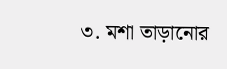৩. মশা তাড়ানোর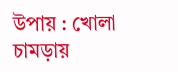উপায় : খোলা চামড়ায়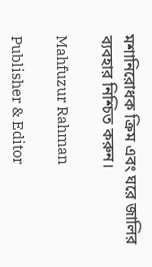মশানিরোধক ক্রিম এবং ঘরে জালির ব্যবহার নিশ্চিত করুন।

Mahfuzur Rahman

Publisher & Editor